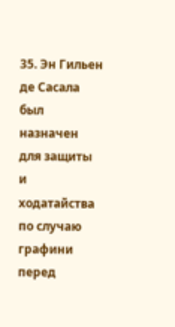35. Эн Гильен де Сасала был назначен для защиты и ходатайства по случаю графини перед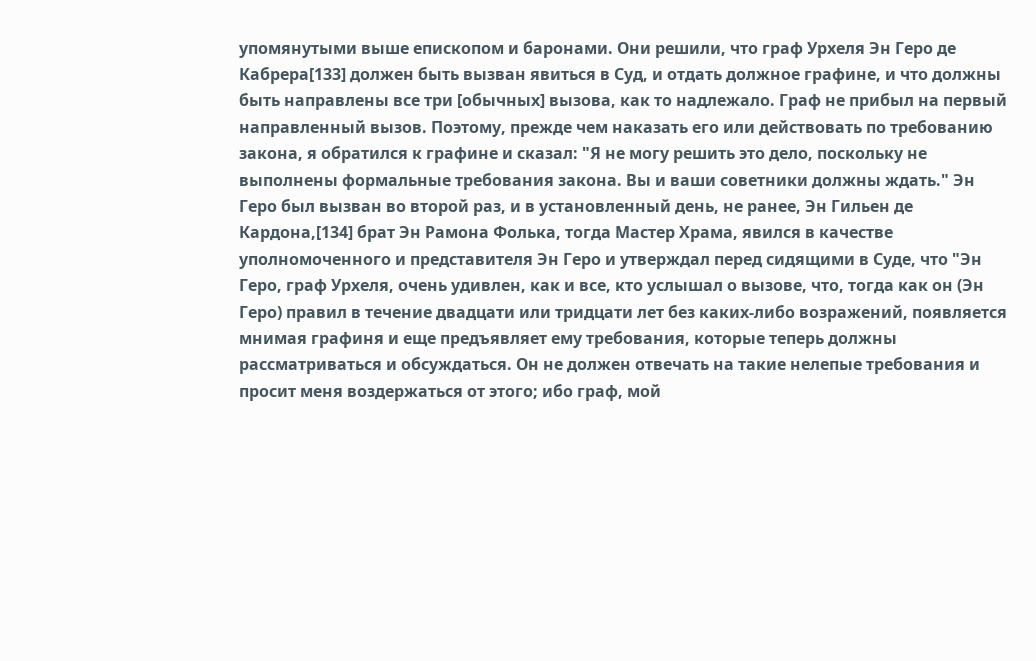упомянутыми выше епископом и баронами. Они решили, что граф Урхеля Эн Геро де Кабрера[133] должен быть вызван явиться в Суд, и отдать должное графине, и что должны быть направлены все три [обычных] вызова, как то надлежало. Граф не прибыл на первый направленный вызов. Поэтому, прежде чем наказать его или действовать по требованию закона, я обратился к графине и сказал: "Я не могу решить это дело, поскольку не выполнены формальные требования закона. Вы и ваши советники должны ждать." Эн Геро был вызван во второй раз, и в установленный день, не ранее, Эн Гильен де Кардона,[134] брат Эн Рамона Фолька, тогда Мастер Храма, явился в качестве уполномоченного и представителя Эн Геро и утверждал перед сидящими в Суде, что "Эн Геро, граф Урхеля, очень удивлен, как и все, кто услышал о вызове, что, тогда как он (Эн Геро) правил в течение двадцати или тридцати лет без каких-либо возражений, появляется мнимая графиня и еще предъявляет ему требования, которые теперь должны рассматриваться и обсуждаться. Он не должен отвечать на такие нелепые требования и просит меня воздержаться от этого; ибо граф, мой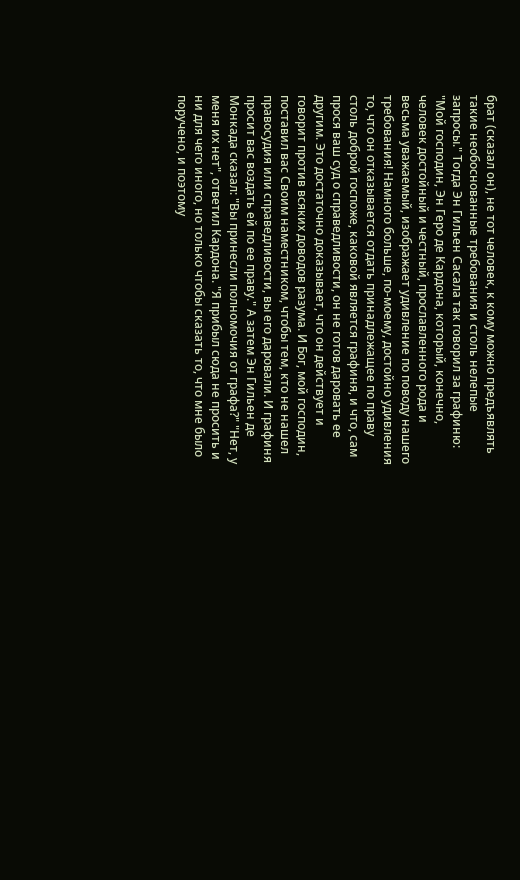брат (сказал он), не тот человек, к кому можно предъявлять такие необоснованные требования и столь нелепые запросы." Тогда Эн Гильен Сасала так говорил за графиню: "Мой господин, Эн Геро де Кардона, который, конечно, человек достойный и честный, прославленного рода и весьма уважаемый, изображает удивление по поводу нашего требования! Намного больше, по-моему, достойно удивления то, что он отказывается отдать принадлежащее по праву столь доброй госпоже, каковой является графиня, и что, сам прося ваш суд о справедливости, он не готов даровать ее другим. Это достаточно доказывает, что он действует и говорит против всяких доводов разума. И Бог, мой господин, поставил вас Своим наместником, чтобы тем, кто не нашел правосудия или справедливости, вы его даровали. И графиня просит вас воздать ей по ее праву." А затем Эн Гильен де Монкада сказал: "Вы принесли полномочия от графа?" "Нет, у меня их нет", ответил Кардона. "Я прибыл сюда не просить и ни для чего иного, но только чтобы сказать то, что мне было поручено, и поэтому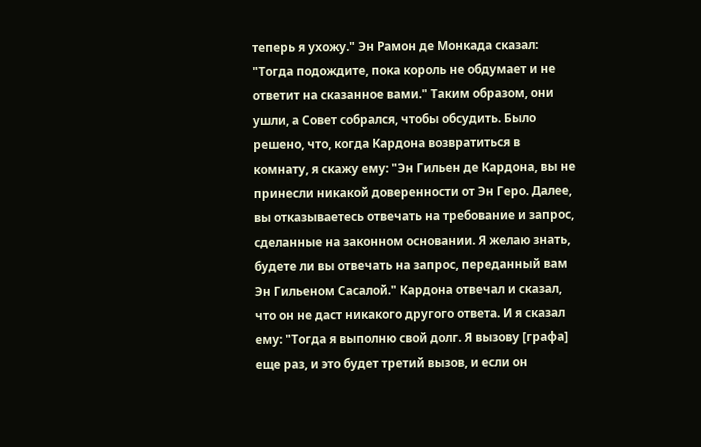теперь я ухожу." Эн Рамон де Монкада сказал: "Тогда подождите, пока король не обдумает и не ответит на сказанное вами." Таким образом, они ушли, а Совет собрался, чтобы обсудить. Было решено, что, когда Кардона возвратиться в комнату, я скажу ему: "Эн Гильен де Кардона, вы не принесли никакой доверенности от Эн Геро. Далее, вы отказываетесь отвечать на требование и запрос, сделанные на законном основании. Я желаю знать, будете ли вы отвечать на запрос, переданный вам Эн Гильеном Сасалой." Кардона отвечал и сказал, что он не даст никакого другого ответа. И я сказал ему: "Тогда я выполню свой долг. Я вызову [графа] еще раз, и это будет третий вызов, и если он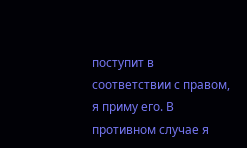поступит в соответствии с правом, я приму его. В противном случае я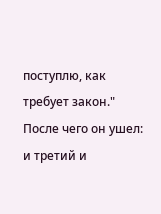поступлю, как требует закон." После чего он ушел: и третий и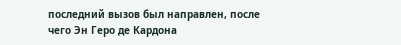последний вызов был направлен, после чего Эн Геро де Кардона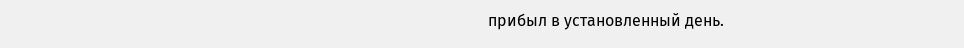прибыл в установленный день.